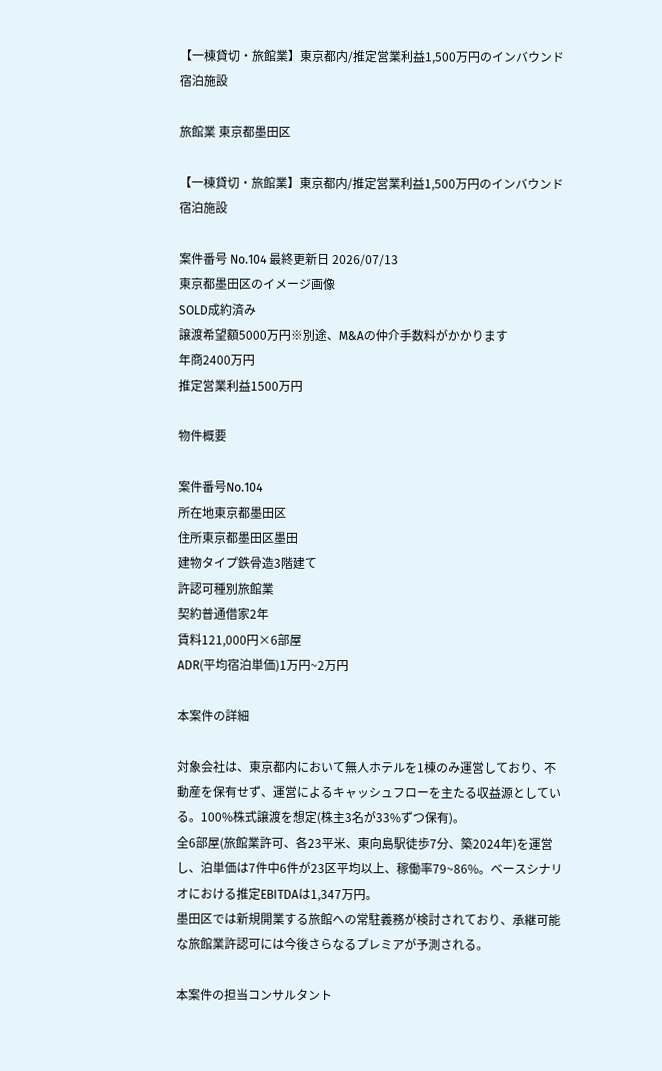【一棟貸切・旅館業】東京都内/推定営業利益1,500万円のインバウンド宿泊施設

旅館業 東京都墨田区

【一棟貸切・旅館業】東京都内/推定営業利益1,500万円のインバウンド宿泊施設

案件番号 No.104 最終更新日 2026/07/13
東京都墨田区のイメージ画像
SOLD成約済み
譲渡希望額5000万円※別途、M&Aの仲介手数料がかかります
年商2400万円
推定営業利益1500万円

物件概要

案件番号No.104
所在地東京都墨田区
住所東京都墨田区墨田
建物タイプ鉄骨造3階建て
許認可種別旅館業
契約普通借家2年
賃料121,000円×6部屋
ADR(平均宿泊単価)1万円~2万円

本案件の詳細

対象会社は、東京都内において無人ホテルを1棟のみ運営しており、不動産を保有せず、運営によるキャッシュフローを主たる収益源としている。100%株式譲渡を想定(株主3名が33%ずつ保有)。
全6部屋(旅館業許可、各23平米、東向島駅徒歩7分、築2024年)を運営し、泊単価は7件中6件が23区平均以上、稼働率79~86%。ベースシナリオにおける推定EBITDAは1,347万円。
墨田区では新規開業する旅館への常駐義務が検討されており、承継可能な旅館業許認可には今後さらなるプレミアが予測される。

本案件の担当コンサルタント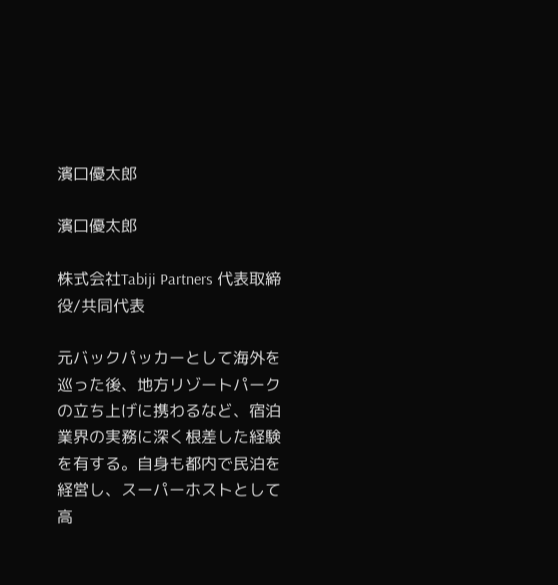濱口優太郎

濱口優太郎

株式会社Tabiji Partners 代表取締役/共同代表

元バックパッカーとして海外を巡った後、地方リゾートパークの立ち上げに携わるなど、宿泊業界の実務に深く根差した経験を有する。自身も都内で民泊を経営し、スーパーホストとして高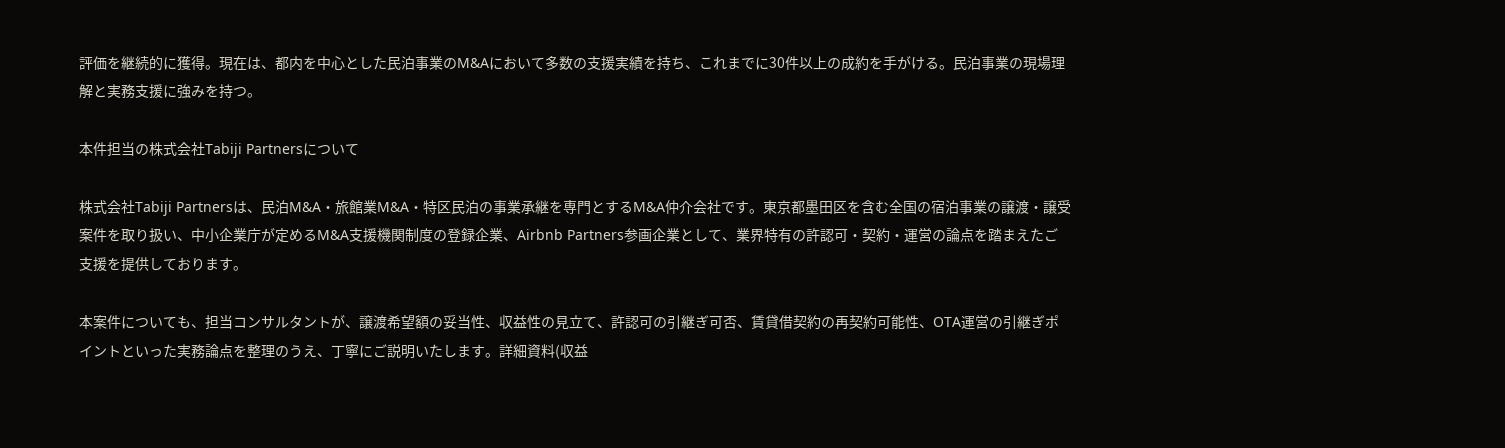評価を継続的に獲得。現在は、都内を中心とした民泊事業のM&Aにおいて多数の支援実績を持ち、これまでに30件以上の成約を手がける。民泊事業の現場理解と実務支援に強みを持つ。

本件担当の株式会社Tabiji Partnersについて

株式会社Tabiji Partnersは、民泊M&A・旅館業M&A・特区民泊の事業承継を専門とするM&A仲介会社です。東京都墨田区を含む全国の宿泊事業の譲渡・譲受案件を取り扱い、中小企業庁が定めるM&A支援機関制度の登録企業、Airbnb Partners参画企業として、業界特有の許認可・契約・運営の論点を踏まえたご支援を提供しております。

本案件についても、担当コンサルタントが、譲渡希望額の妥当性、収益性の見立て、許認可の引継ぎ可否、賃貸借契約の再契約可能性、OTA運営の引継ぎポイントといった実務論点を整理のうえ、丁寧にご説明いたします。詳細資料(収益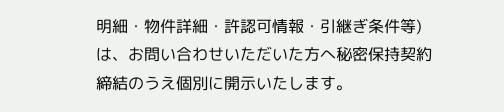明細・物件詳細・許認可情報・引継ぎ条件等)は、お問い合わせいただいた方へ秘密保持契約締結のうえ個別に開示いたします。